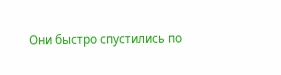Они быстро спустились по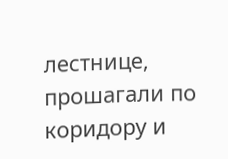лестнице, прошагали по коридору и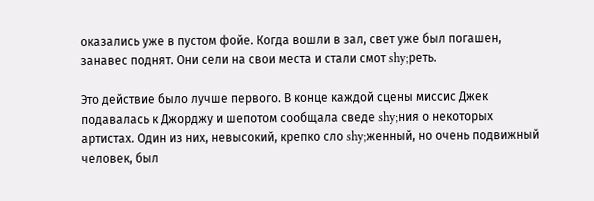оказались уже в пустом фойе. Когда вошли в зал, свет уже был погашен, занавес поднят. Они сели на свои места и стали смот shy;реть.

Это действие было лучше первого. В конце каждой сцены миссис Джек подавалась к Джорджу и шепотом сообщала сведе shy;ния о некоторых артистах. Один из них, невысокий, крепко сло shy;женный, но очень подвижный человек, был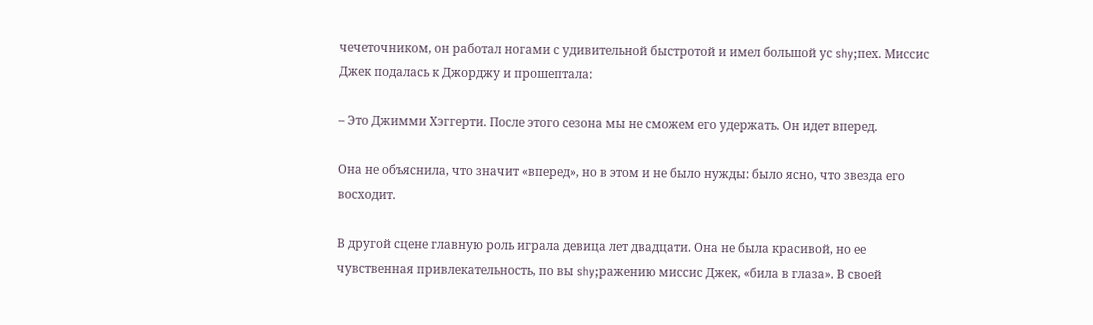чечеточником, он работал ногами с удивительной быстротой и имел большой ус shy;пех. Миссис Джек подалась к Джорджу и прошептала:

– Это Джимми Хэггерти. После этого сезона мы не сможем его удержать. Он идет вперед.

Она не объяснила, что значит «вперед», но в этом и не было нужды: было ясно, что звезда его восходит.

В другой сцене главную роль играла девица лет двадцати. Она не была красивой, но ее чувственная привлекательность, по вы shy;ражению миссис Джек, «била в глаза». В своей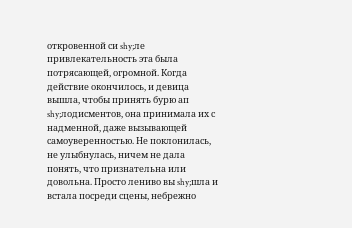откровенной си shy;ле привлекательность эта была потрясающей, огромной. Когда действие окончилось, и девица вышла, чтобы принять бурю ап shy;лодисментов, она принимала их с надменной, даже вызывающей самоуверенностью. Не поклонилась, не улыбнулась, ничем не дала понять, что признательна или довольна. Просто лениво вы shy;шла и встала посреди сцены, небрежно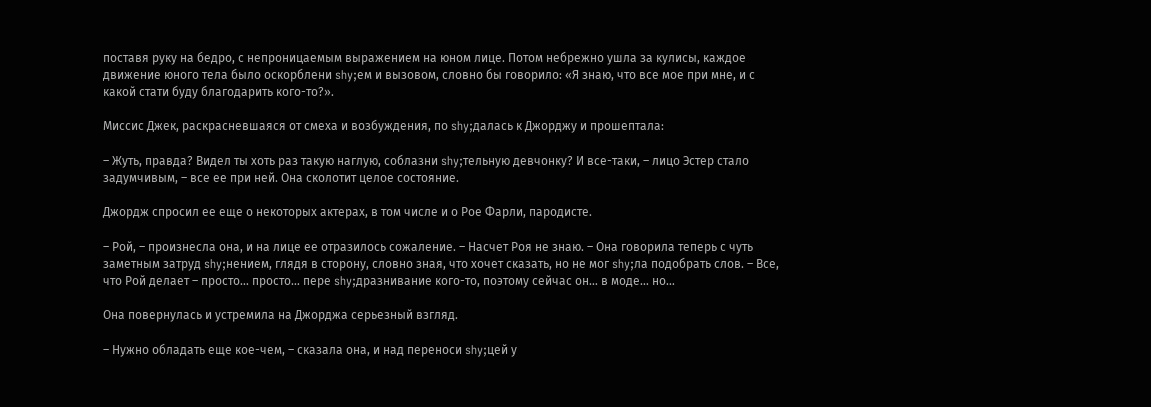поставя руку на бедро, с непроницаемым выражением на юном лице. Потом небрежно ушла за кулисы, каждое движение юного тела было оскорблени shy;ем и вызовом, словно бы говорило: «Я знаю, что все мое при мне, и с какой стати буду благодарить кого-то?».

Миссис Джек, раскрасневшаяся от смеха и возбуждения, по shy;далась к Джорджу и прошептала:

– Жуть, правда? Видел ты хоть раз такую наглую, соблазни shy;тельную девчонку? И все-таки, – лицо Эстер стало задумчивым, – все ее при ней. Она сколотит целое состояние.

Джордж спросил ее еще о некоторых актерах, в том числе и о Рое Фарли, пародисте.

– Рой, – произнесла она, и на лице ее отразилось сожаление. – Насчет Роя не знаю. – Она говорила теперь с чуть заметным затруд shy;нением, глядя в сторону, словно зная, что хочет сказать, но не мог shy;ла подобрать слов. – Все, что Рой делает – просто… просто… пере shy;дразнивание кого-то, поэтому сейчас он… в моде… но…

Она повернулась и устремила на Джорджа серьезный взгляд.

– Нужно обладать еще кое-чем, – сказала она, и над переноси shy;цей у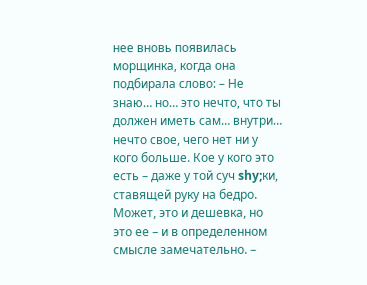нее вновь появилась морщинка, когда она подбирала слово: – Не знаю… но… это нечто, что ты должен иметь сам… внутри… нечто свое, чего нет ни у кого больше. Кое у кого это есть – даже у той суч shy;ки, ставящей руку на бедро. Может, это и дешевка, но это ее – и в определенном смысле замечательно. –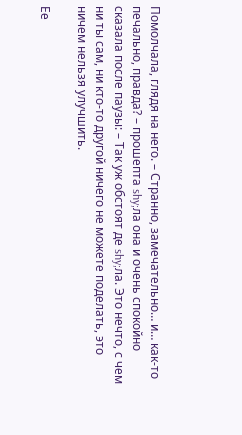Помолчала, глядя на него. – Странно, замечательно… и… как-то печально, правда? – прошепта shy;ла она и очень спокойно сказала после паузы: – Так уж обстоят де shy;ла. Это нечто, с чем ни ты сам, ни кто-то другой ничего не можете поделать, это ничем нельзя улучшить.

Ее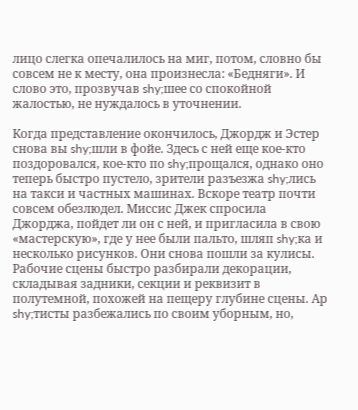лицо слегка опечалилось на миг, потом, словно бы совсем не к месту, она произнесла: «Бедняги». И слово это, прозвучав shy;шее со спокойной жалостью, не нуждалось в уточнении.

Когда представление окончилось, Джордж и Эстер снова вы shy;шли в фойе. Здесь с ней еще кое-кто поздоровался, кое-кто по shy;прощался, однако оно теперь быстро пустело, зрители разъезжа shy;лись на такси и частных машинах. Вскоре театр почти совсем обезлюдел. Миссис Джек спросила Джорджа, пойдет ли он с ней, и пригласила в свою «мастерскую», где у нее были пальто, шляп shy;ка и несколько рисунков. Они снова пошли за кулисы. Рабочие сцены быстро разбирали декорации, складывая задники, секции и реквизит в полутемной, похожей на пещеру глубине сцены. Ар shy;тисты разбежались по своим уборным, но,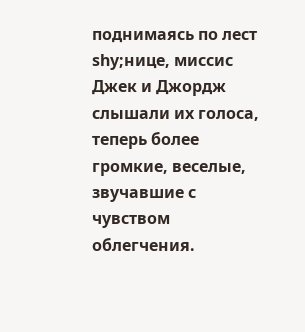поднимаясь по лест shy;нице, миссис Джек и Джордж слышали их голоса, теперь более громкие, веселые, звучавшие с чувством облегчения.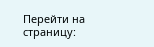Перейти на страницу: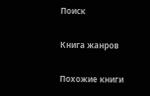Поиск

Книга жанров

Похожие книги